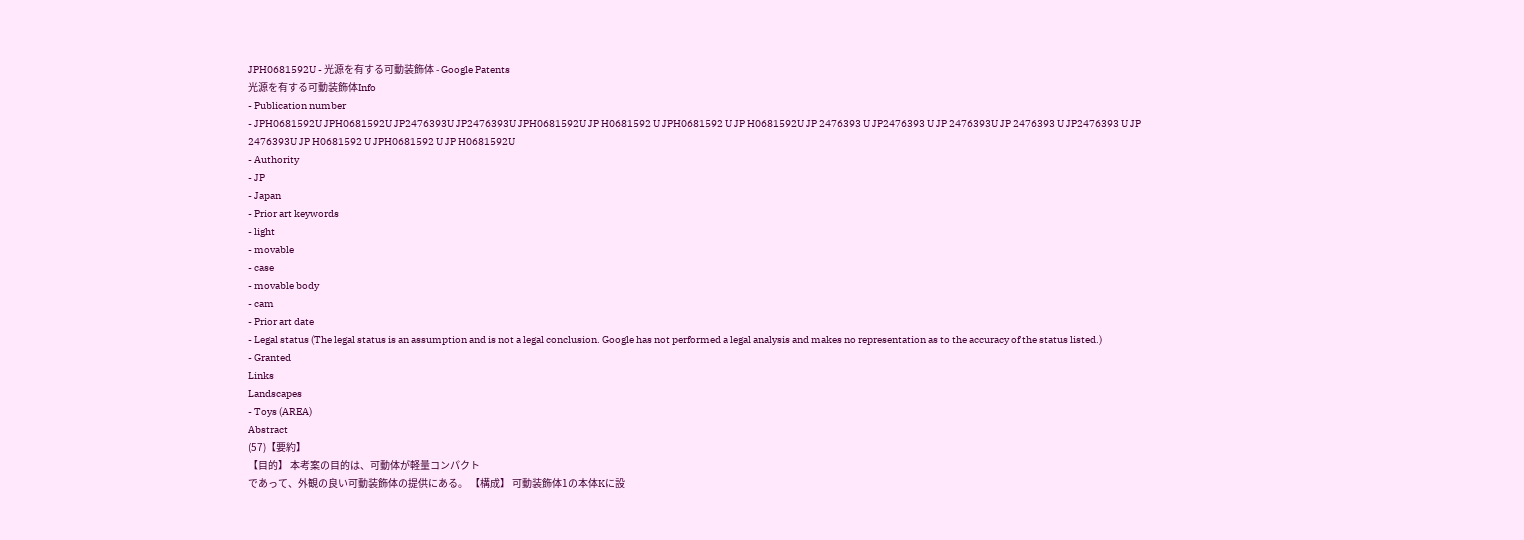JPH0681592U - 光源を有する可動装飾体 - Google Patents
光源を有する可動装飾体Info
- Publication number
- JPH0681592U JPH0681592U JP2476393U JP2476393U JPH0681592U JP H0681592 U JPH0681592 U JP H0681592U JP 2476393 U JP2476393 U JP 2476393U JP 2476393 U JP2476393 U JP 2476393U JP H0681592 U JPH0681592 U JP H0681592U
- Authority
- JP
- Japan
- Prior art keywords
- light
- movable
- case
- movable body
- cam
- Prior art date
- Legal status (The legal status is an assumption and is not a legal conclusion. Google has not performed a legal analysis and makes no representation as to the accuracy of the status listed.)
- Granted
Links
Landscapes
- Toys (AREA)
Abstract
(57)【要約】
【目的】 本考案の目的は、可動体が軽量コンパクト
であって、外観の良い可動装飾体の提供にある。 【構成】 可動装飾体1の本体Kに設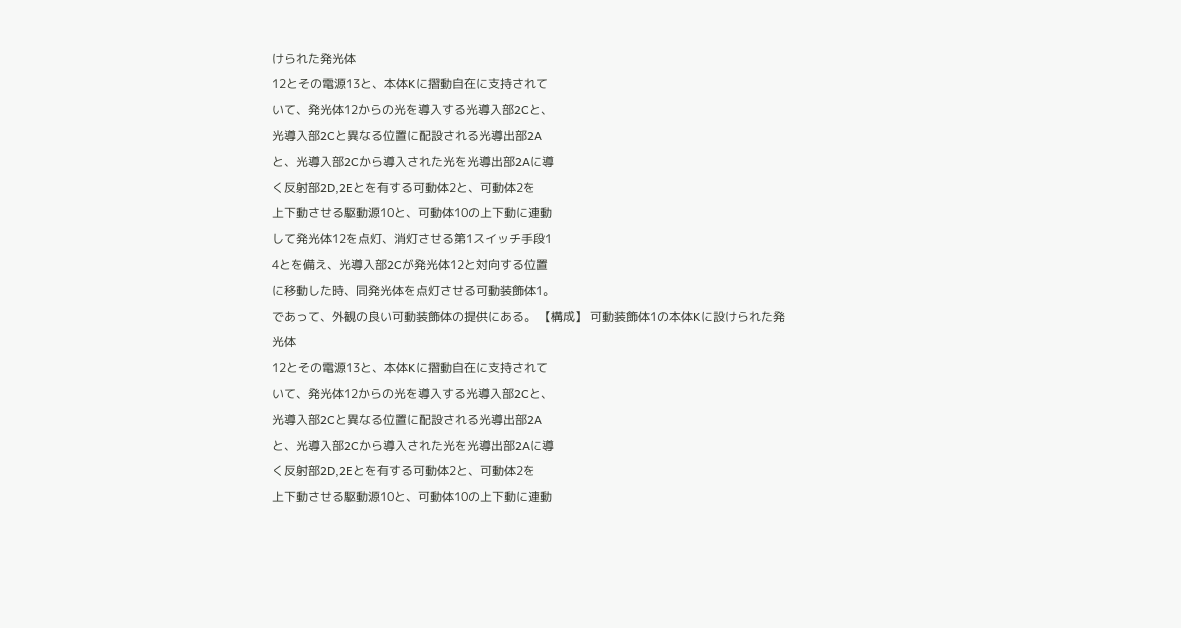けられた発光体
12とその電源13と、本体Kに摺動自在に支持されて
いて、発光体12からの光を導入する光導入部2Cと、
光導入部2Cと異なる位置に配設される光導出部2A
と、光導入部2Cから導入された光を光導出部2Aに導
く反射部2D,2Eとを有する可動体2と、可動体2を
上下動させる駆動源10と、可動体10の上下動に連動
して発光体12を点灯、消灯させる第1スイッチ手段1
4とを備え、光導入部2Cが発光体12と対向する位置
に移動した時、同発光体を点灯させる可動装飾体1。
であって、外観の良い可動装飾体の提供にある。 【構成】 可動装飾体1の本体Kに設けられた発光体
12とその電源13と、本体Kに摺動自在に支持されて
いて、発光体12からの光を導入する光導入部2Cと、
光導入部2Cと異なる位置に配設される光導出部2A
と、光導入部2Cから導入された光を光導出部2Aに導
く反射部2D,2Eとを有する可動体2と、可動体2を
上下動させる駆動源10と、可動体10の上下動に連動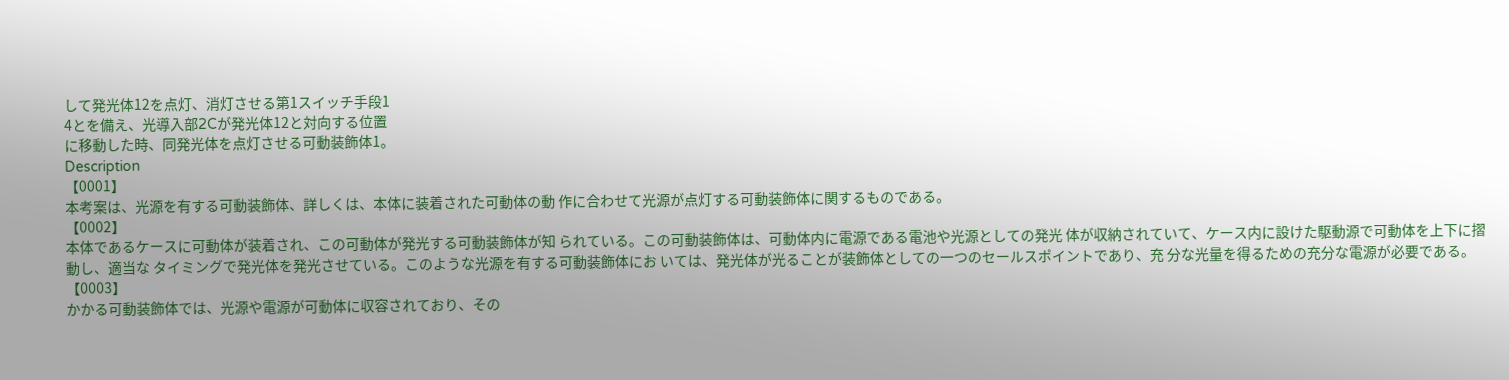して発光体12を点灯、消灯させる第1スイッチ手段1
4とを備え、光導入部2Cが発光体12と対向する位置
に移動した時、同発光体を点灯させる可動装飾体1。
Description
【0001】
本考案は、光源を有する可動装飾体、詳しくは、本体に装着された可動体の動 作に合わせて光源が点灯する可動装飾体に関するものである。
【0002】
本体であるケースに可動体が装着され、この可動体が発光する可動装飾体が知 られている。この可動装飾体は、可動体内に電源である電池や光源としての発光 体が収納されていて、ケース内に設けた駆動源で可動体を上下に摺動し、適当な タイミングで発光体を発光させている。このような光源を有する可動装飾体にお いては、発光体が光ることが装飾体としての一つのセールスポイントであり、充 分な光量を得るための充分な電源が必要である。
【0003】
かかる可動装飾体では、光源や電源が可動体に収容されており、その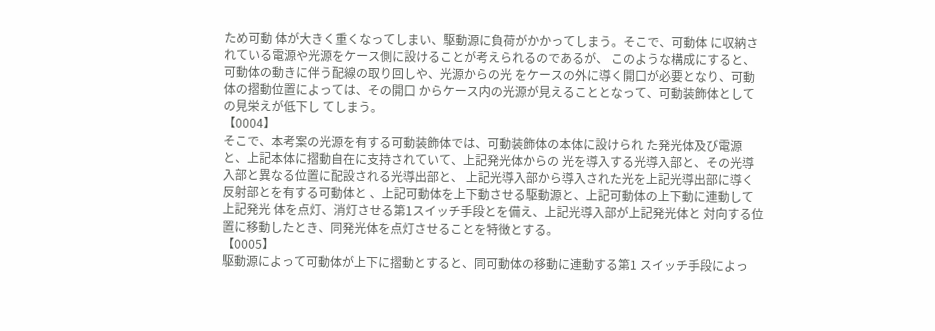ため可動 体が大きく重くなってしまい、駆動源に負荷がかかってしまう。そこで、可動体 に収納されている電源や光源をケース側に設けることが考えられるのであるが、 このような構成にすると、可動体の動きに伴う配線の取り回しや、光源からの光 をケースの外に導く開口が必要となり、可動体の摺動位置によっては、その開口 からケース内の光源が見えることとなって、可動装飾体としての見栄えが低下し てしまう。
【0004】
そこで、本考案の光源を有する可動装飾体では、可動装飾体の本体に設けられ た発光体及び電源と、上記本体に摺動自在に支持されていて、上記発光体からの 光を導入する光導入部と、その光導入部と異なる位置に配設される光導出部と、 上記光導入部から導入された光を上記光導出部に導く反射部とを有する可動体と 、上記可動体を上下動させる駆動源と、上記可動体の上下動に連動して上記発光 体を点灯、消灯させる第1スイッチ手段とを備え、上記光導入部が上記発光体と 対向する位置に移動したとき、同発光体を点灯させることを特徴とする。
【0005】
駆動源によって可動体が上下に摺動とすると、同可動体の移動に連動する第1 スイッチ手段によっ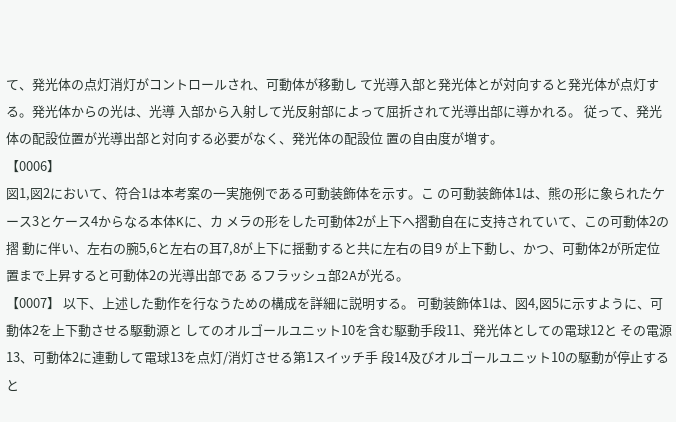て、発光体の点灯消灯がコントロールされ、可動体が移動し て光導入部と発光体とが対向すると発光体が点灯する。発光体からの光は、光導 入部から入射して光反射部によって屈折されて光導出部に導かれる。 従って、発光体の配設位置が光導出部と対向する必要がなく、発光体の配設位 置の自由度が増す。
【0006】
図1,図2において、符合1は本考案の一実施例である可動装飾体を示す。こ の可動装飾体1は、熊の形に象られたケース3とケース4からなる本体Kに、カ メラの形をした可動体2が上下へ摺動自在に支持されていて、この可動体2の摺 動に伴い、左右の腕5,6と左右の耳7,8が上下に揺動すると共に左右の目9 が上下動し、かつ、可動体2が所定位置まで上昇すると可動体2の光導出部であ るフラッシュ部2Aが光る。
【0007】 以下、上述した動作を行なうための構成を詳細に説明する。 可動装飾体1は、図4,図5に示すように、可動体2を上下動させる駆動源と してのオルゴールユニット10を含む駆動手段11、発光体としての電球12と その電源13、可動体2に連動して電球13を点灯/消灯させる第1スイッチ手 段14及びオルゴールユニット10の駆動が停止すると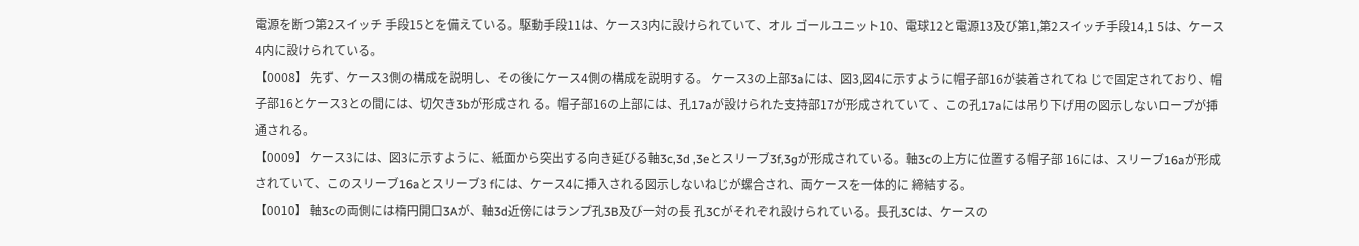電源を断つ第2スイッチ 手段15とを備えている。駆動手段11は、ケース3内に設けられていて、オル ゴールユニット10、電球12と電源13及び第1,第2スイッチ手段14,1 5は、ケース4内に設けられている。
【0008】 先ず、ケース3側の構成を説明し、その後にケース4側の構成を説明する。 ケース3の上部3aには、図3,図4に示すように帽子部16が装着されてね じで固定されており、帽子部16とケース3との間には、切欠き3bが形成され る。帽子部16の上部には、孔17aが設けられた支持部17が形成されていて 、この孔17aには吊り下げ用の図示しないロープが挿通される。
【0009】 ケース3には、図3に示すように、紙面から突出する向き延びる軸3c,3d ,3eとスリーブ3f,3gが形成されている。軸3cの上方に位置する帽子部 16には、スリーブ16aが形成されていて、このスリーブ16aとスリーブ3 fには、ケース4に挿入される図示しないねじが螺合され、両ケースを一体的に 締結する。
【0010】 軸3cの両側には楕円開口3Aが、軸3d近傍にはランプ孔3B及び一対の長 孔3Cがそれぞれ設けられている。長孔3Cは、ケースの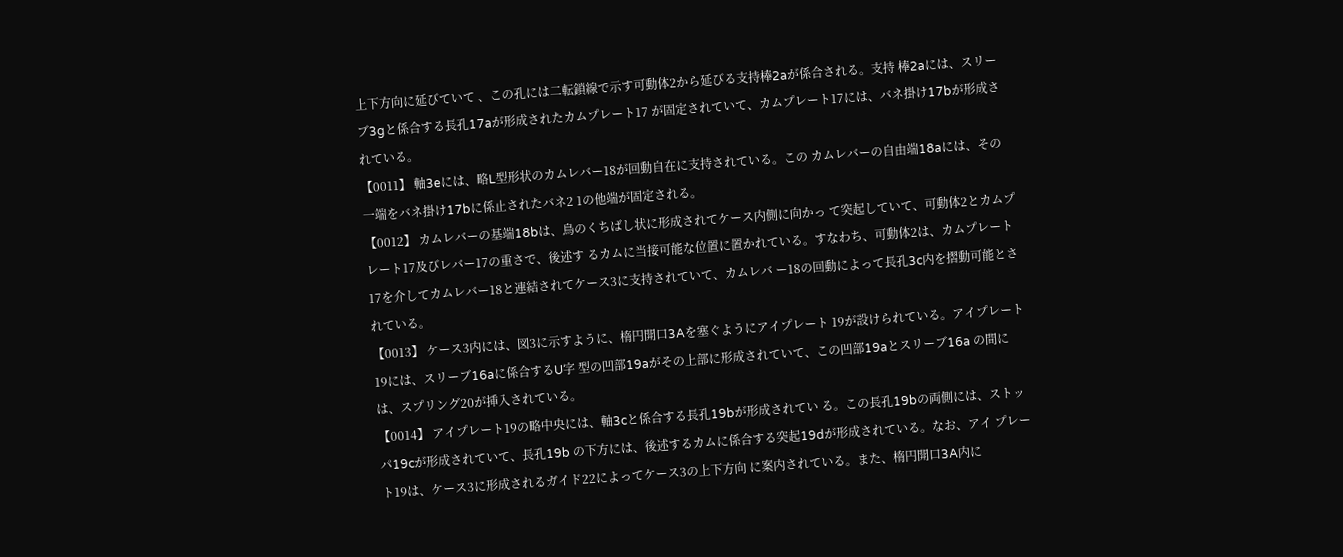上下方向に延びていて 、この孔には二転鎖線で示す可動体2から延びる支持棒2aが係合される。支持 棒2aには、スリーブ3gと係合する長孔17aが形成されたカムプレート17 が固定されていて、カムプレート17には、バネ掛け17bが形成されている。
【0011】 軸3eには、略L型形状のカムレバー18が回動自在に支持されている。この カムレバーの自由端18aには、その一端をバネ掛け17bに係止されたバネ2 1の他端が固定される。
【0012】 カムレバーの基端18bは、鳥のくちばし状に形成されてケース内側に向かっ て突起していて、可動体2とカムプレート17及びレバー17の重さで、後述す るカムに当接可能な位置に置かれている。すなわち、可動体2は、カムプレート 17を介してカムレバー18と連結されてケース3に支持されていて、カムレバ ー18の回動によって長孔3c内を摺動可能とされている。
【0013】 ケース3内には、図3に示すように、楕円開口3Aを塞ぐようにアイプレート 19が設けられている。アイプレート19には、スリーブ16aに係合するU字 型の凹部19aがその上部に形成されていて、この凹部19aとスリーブ16a の間には、スプリング20が挿入されている。
【0014】 アイプレート19の略中央には、軸3cと係合する長孔19bが形成されてい る。この長孔19bの両側には、ストッパ19cが形成されていて、長孔19b の下方には、後述するカムに係合する突起19dが形成されている。なお、アイ プレート19は、ケース3に形成されるガイド22によってケース3の上下方向 に案内されている。また、楕円開口3A内に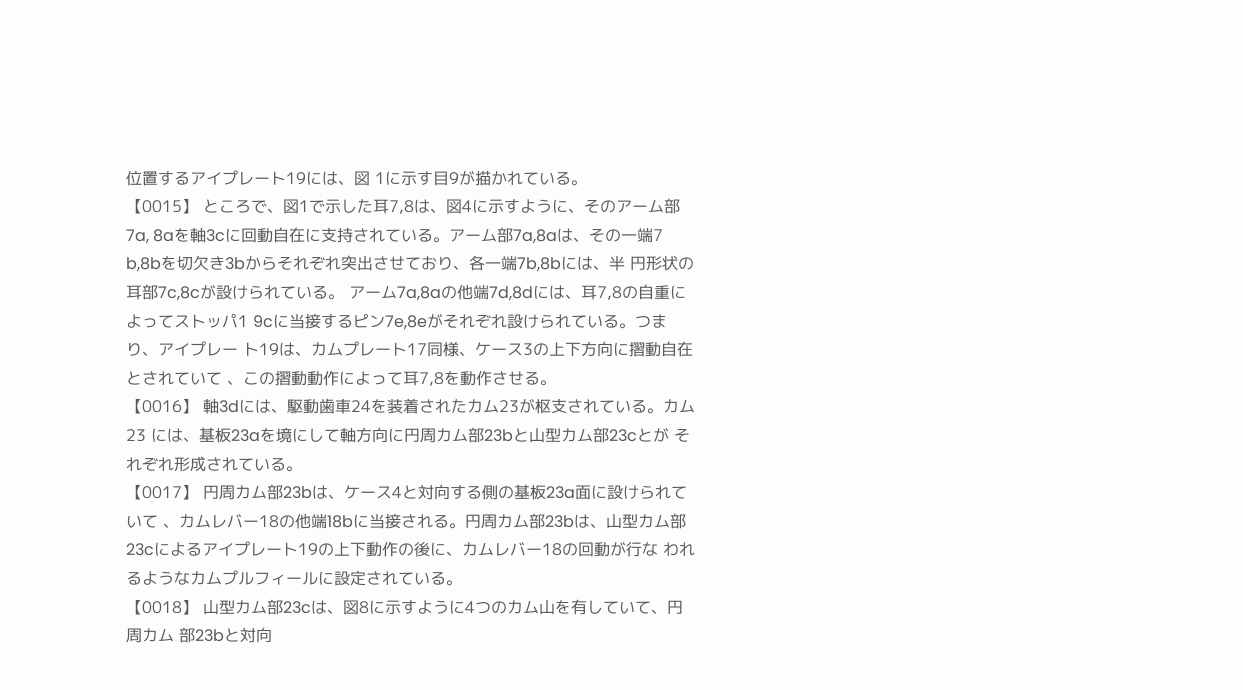位置するアイプレート19には、図 1に示す目9が描かれている。
【0015】 ところで、図1で示した耳7,8は、図4に示すように、そのアーム部7a, 8aを軸3cに回動自在に支持されている。アーム部7a,8aは、その一端7 b,8bを切欠き3bからそれぞれ突出させており、各一端7b,8bには、半 円形状の耳部7c,8cが設けられている。 アーム7a,8aの他端7d,8dには、耳7,8の自重によってストッパ1 9cに当接するピン7e,8eがそれぞれ設けられている。つまり、アイプレー ト19は、カムプレート17同様、ケース3の上下方向に摺動自在とされていて 、この摺動動作によって耳7,8を動作させる。
【0016】 軸3dには、駆動歯車24を装着されたカム23が枢支されている。カム23 には、基板23aを境にして軸方向に円周カム部23bと山型カム部23cとが それぞれ形成されている。
【0017】 円周カム部23bは、ケース4と対向する側の基板23a面に設けられていて 、カムレバー18の他端18bに当接される。円周カム部23bは、山型カム部 23cによるアイプレート19の上下動作の後に、カムレバー18の回動が行な われるようなカムプルフィールに設定されている。
【0018】 山型カム部23cは、図8に示すように4つのカム山を有していて、円周カム 部23bと対向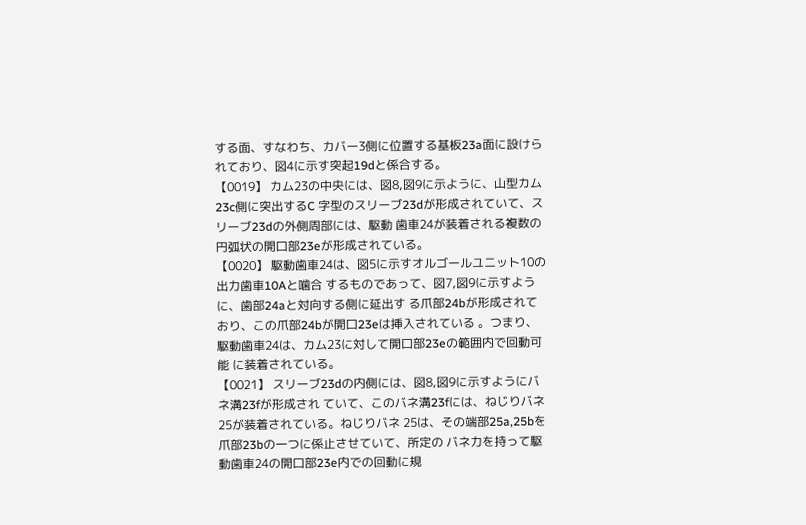する面、すなわち、カバー3側に位置する基板23a面に設けら れており、図4に示す突起19dと係合する。
【0019】 カム23の中央には、図8,図9に示ように、山型カム23c側に突出するC 字型のスリーブ23dが形成されていて、スリーブ23dの外側周部には、駆動 歯車24が装着される複数の円弧状の開口部23eが形成されている。
【0020】 駆動歯車24は、図5に示すオルゴールユニット10の出力歯車10Aと噛合 するものであって、図7,図9に示すように、歯部24aと対向する側に延出す る爪部24bが形成されており、この爪部24bが開口23eは挿入されている 。つまり、駆動歯車24は、カム23に対して開口部23eの範囲内で回動可能 に装着されている。
【0021】 スリーブ23dの内側には、図8,図9に示すようにバネ溝23fが形成され ていて、このバネ溝23fには、ねじりバネ25が装着されている。ねじりバネ 25は、その端部25a,25bを爪部23bの一つに係止させていて、所定の バネ力を持って駆動歯車24の開口部23e内での回動に規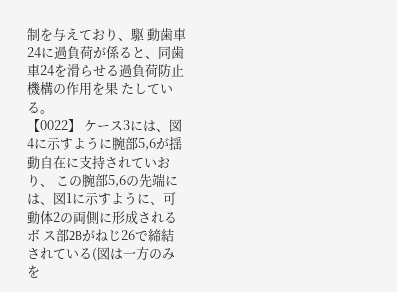制を与えており、駆 動歯車24に過負荷が係ると、同歯車24を滑らせる過負荷防止機構の作用を果 たしている。
【0022】 ケース3には、図4に示すように腕部5,6が揺動自在に支持されていおり、 この腕部5,6の先端には、図1に示すように、可動体2の両側に形成されるボ ス部2Bがねじ26で締結されている(図は一方のみを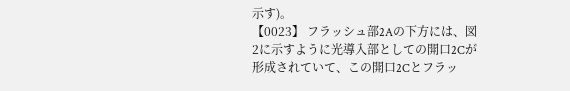示す)。
【0023】 フラッシュ部2Aの下方には、図2に示すように光導入部としての開口2Cが 形成されていて、この開口2Cとフラッ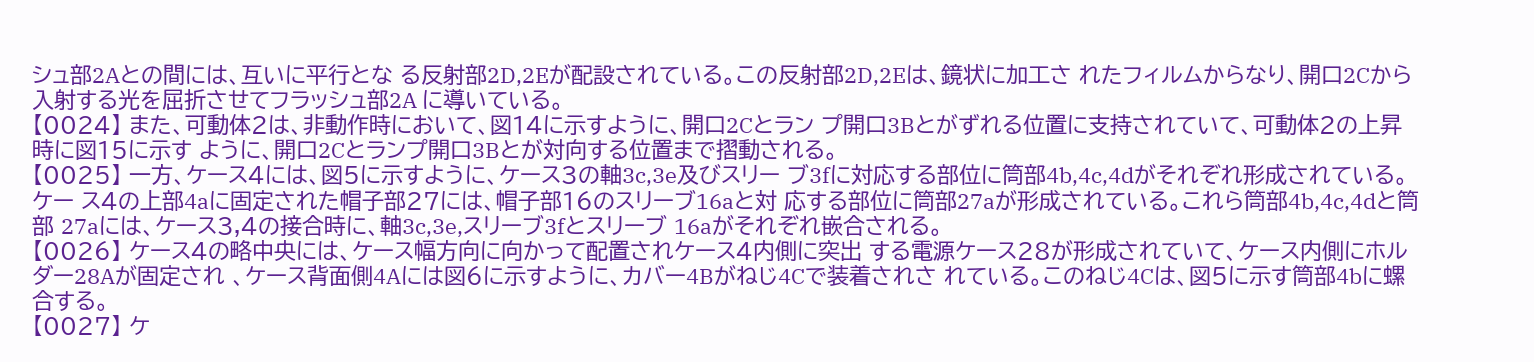シュ部2Aとの間には、互いに平行とな る反射部2D,2Eが配設されている。この反射部2D,2Eは、鏡状に加工さ れたフィルムからなり、開口2Cから入射する光を屈折させてフラッシュ部2A に導いている。
【0024】 また、可動体2は、非動作時において、図14に示すように、開口2Cとラン プ開口3Bとがずれる位置に支持されていて、可動体2の上昇時に図15に示す ように、開口2Cとランプ開口3Bとが対向する位置まで摺動される。
【0025】 一方、ケース4には、図5に示すように、ケース3の軸3c,3e及びスリー ブ3fに対応する部位に筒部4b,4c,4dがそれぞれ形成されている。ケー ス4の上部4aに固定された帽子部27には、帽子部16のスリーブ16aと対 応する部位に筒部27aが形成されている。これら筒部4b,4c,4dと筒部 27aには、ケース3,4の接合時に、軸3c,3e,スリーブ3fとスリーブ 16aがそれぞれ嵌合される。
【0026】 ケース4の略中央には、ケース幅方向に向かって配置されケース4内側に突出 する電源ケース28が形成されていて、ケース内側にホルダー28Aが固定され 、ケース背面側4Aには図6に示すように、カバー4Bがねじ4Cで装着されさ れている。このねじ4Cは、図5に示す筒部4bに螺合する。
【0027】 ケ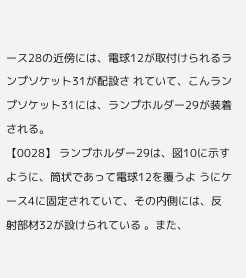ース28の近傍には、電球12が取付けられるランプソケット31が配設さ れていて、こんランプソケット31には、ランプホルダー29が装着される。
【0028】 ランプホルダー29は、図10に示すように、筒状であって電球12を覆うよ うにケース4に固定されていて、その内側には、反射部材32が設けられている 。また、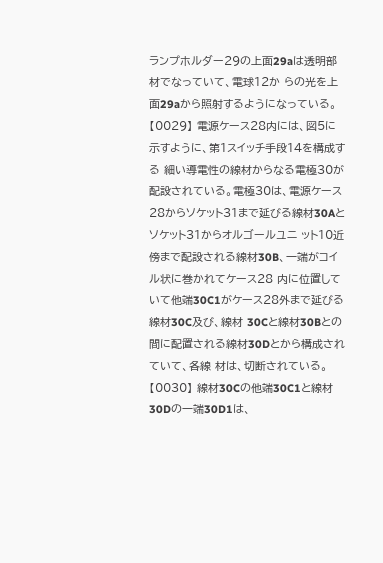ランプホルダー29の上面29aは透明部材でなっていて、電球12か らの光を上面29aから照射するようになっている。
【0029】 電源ケース28内には、図5に示すように、第1スイッチ手段14を構成する 細い導電性の線材からなる電極30が配設されている。電極30は、電源ケース 28からソケット31まで延びる線材30Aとソケット31からオルゴールユニ ット10近傍まで配設される線材30B、一端がコイル状に巻かれてケース28 内に位置していて他端30C1がケース28外まで延びる線材30C及び、線材 30Cと線材30Bとの間に配置される線材30Dとから構成されていて、各線 材は、切断されている。
【0030】 線材30Cの他端30C1と線材30Dの一端30D1は、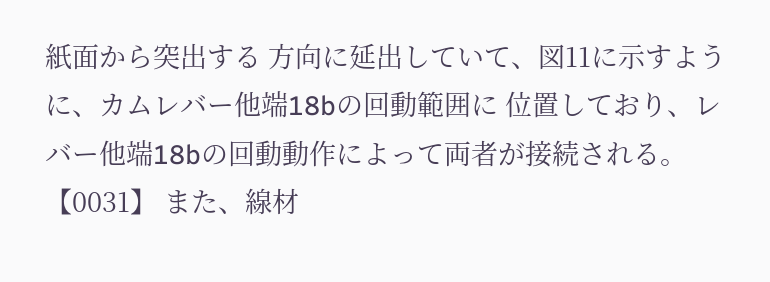紙面から突出する 方向に延出していて、図11に示すように、カムレバー他端18bの回動範囲に 位置しており、レバー他端18bの回動動作によって両者が接続される。
【0031】 また、線材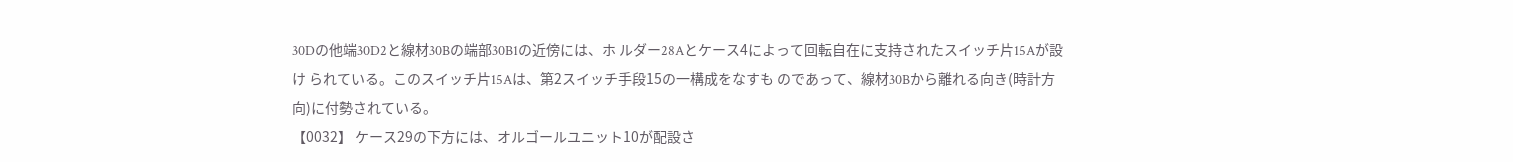30Dの他端30D2と線材30Bの端部30B1の近傍には、ホ ルダー28Aとケース4によって回転自在に支持されたスイッチ片15Aが設け られている。このスイッチ片15Aは、第2スイッチ手段15の一構成をなすも のであって、線材30Bから離れる向き(時計方向)に付勢されている。
【0032】 ケース29の下方には、オルゴールユニット10が配設さ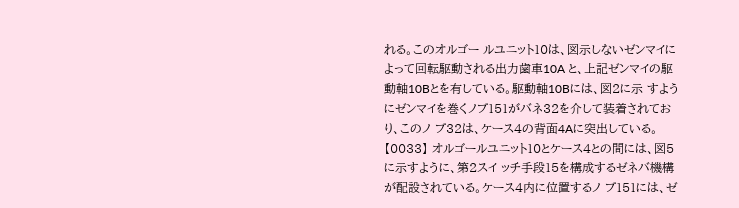れる。このオルゴー ルユニット10は、図示しないゼンマイによって回転駆動される出力歯車10A と、上記ゼンマイの駆動軸10Bとを有している。駆動軸10Bには、図2に示 すようにゼンマイを巻くノブ151がバネ32を介して装着されており、このノ ブ32は、ケース4の背面4Aに突出している。
【0033】 オルゴールユニット10とケース4との間には、図5に示すように、第2スイ ッチ手段15を構成するゼネバ機構が配設されている。ケース4内に位置するノ ブ151には、ゼ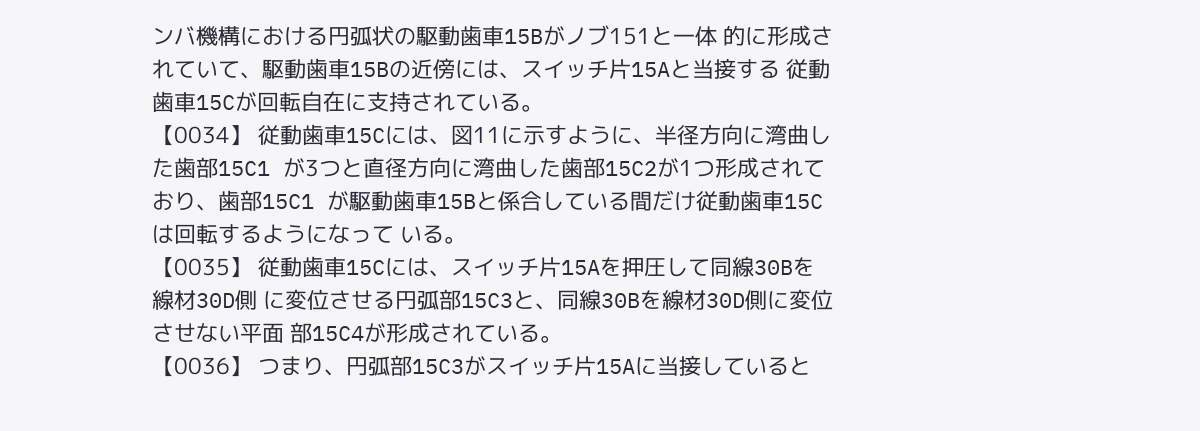ンバ機構における円弧状の駆動歯車15Bがノブ151と一体 的に形成されていて、駆動歯車15Bの近傍には、スイッチ片15Aと当接する 従動歯車15Cが回転自在に支持されている。
【0034】 従動歯車15Cには、図11に示すように、半径方向に湾曲した歯部15C1 が3つと直径方向に湾曲した歯部15C2が1つ形成されており、歯部15C1 が駆動歯車15Bと係合している間だけ従動歯車15Cは回転するようになって いる。
【0035】 従動歯車15Cには、スイッチ片15Aを押圧して同線30Bを線材30D側 に変位させる円弧部15C3と、同線30Bを線材30D側に変位させない平面 部15C4が形成されている。
【0036】 つまり、円弧部15C3がスイッチ片15Aに当接していると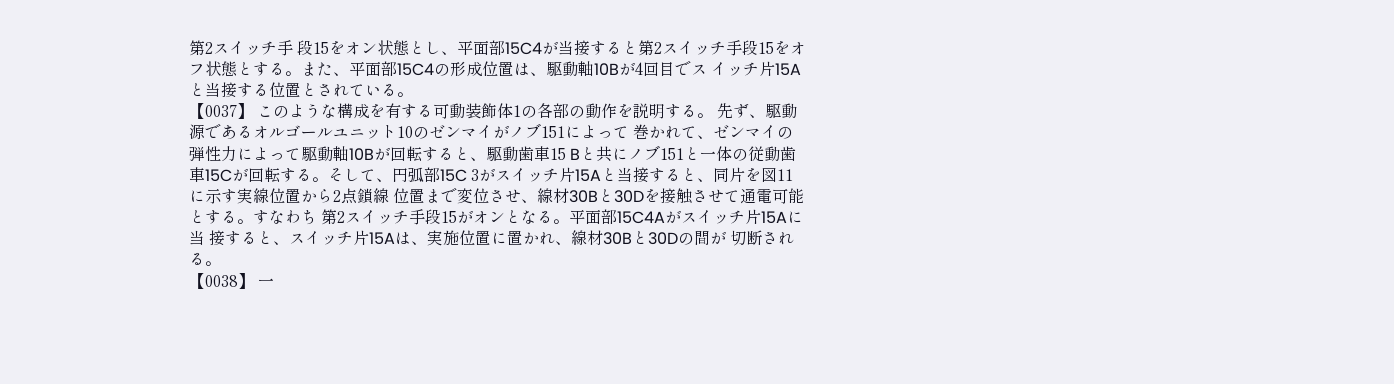第2スイッチ手 段15をオン状態とし、平面部15C4が当接すると第2スイッチ手段15をオ フ状態とする。また、平面部15C4の形成位置は、駆動軸10Bが4回目でス イッチ片15Aと当接する位置とされている。
【0037】 このような構成を有する可動装飾体1の各部の動作を説明する。 先ず、駆動源であるオルゴールユニット10のゼンマイがノブ151によって 巻かれて、ゼンマイの弾性力によって駆動軸10Bが回転すると、駆動歯車15 Bと共にノブ151と一体の従動歯車15Cが回転する。そして、円弧部15C 3がスイッチ片15Aと当接すると、同片を図11に示す実線位置から2点鎖線 位置まで変位させ、線材30Bと30Dを接触させて通電可能とする。すなわち 第2スイッチ手段15がオンとなる。平面部15C4Aがスイッチ片15Aに当 接すると、スイッチ片15Aは、実施位置に置かれ、線材30Bと30Dの間が 切断される。
【0038】 一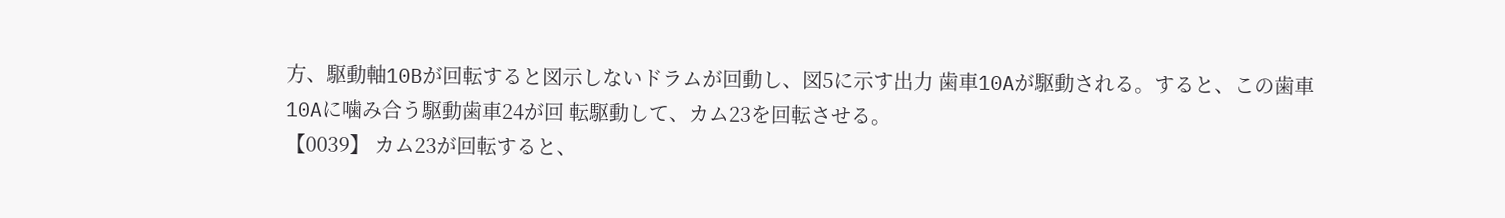方、駆動軸10Bが回転すると図示しないドラムが回動し、図5に示す出力 歯車10Aが駆動される。すると、この歯車10Aに噛み合う駆動歯車24が回 転駆動して、カム23を回転させる。
【0039】 カム23が回転すると、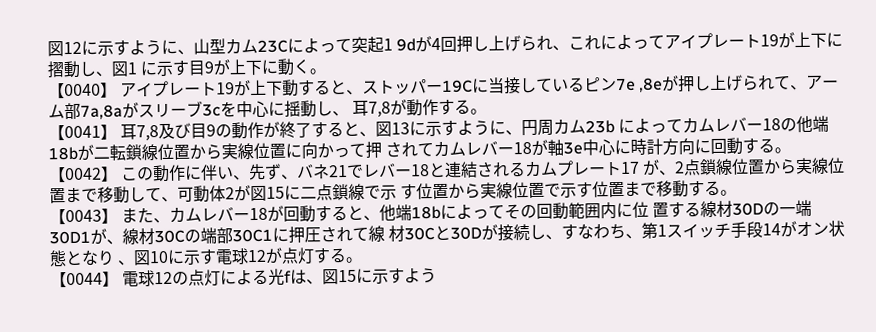図12に示すように、山型カム23Cによって突起1 9dが4回押し上げられ、これによってアイプレート19が上下に摺動し、図1 に示す目9が上下に動く。
【0040】 アイプレート19が上下動すると、ストッパー19Cに当接しているピン7e ,8eが押し上げられて、アーム部7a,8aがスリーブ3cを中心に揺動し、 耳7,8が動作する。
【0041】 耳7,8及び目9の動作が終了すると、図13に示すように、円周カム23b によってカムレバー18の他端18bが二転鎖線位置から実線位置に向かって押 されてカムレバー18が軸3e中心に時計方向に回動する。
【0042】 この動作に伴い、先ず、バネ21でレバー18と連結されるカムプレート17 が、2点鎖線位置から実線位置まで移動して、可動体2が図15に二点鎖線で示 す位置から実線位置で示す位置まで移動する。
【0043】 また、カムレバー18が回動すると、他端18bによってその回動範囲内に位 置する線材30Dの一端30D1が、線材30Cの端部30C1に押圧されて線 材30Cと30Dが接続し、すなわち、第1スイッチ手段14がオン状態となり 、図10に示す電球12が点灯する。
【0044】 電球12の点灯による光fは、図15に示すよう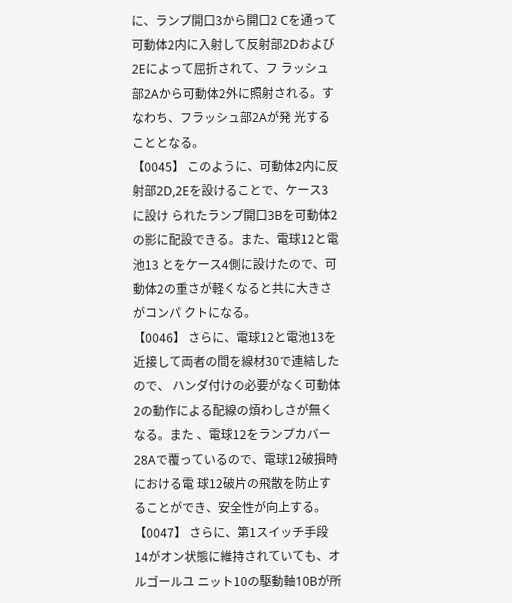に、ランプ開口3から開口2 Cを通って可動体2内に入射して反射部2Dおよび2Eによって屈折されて、フ ラッシュ部2Aから可動体2外に照射される。すなわち、フラッシュ部2Aが発 光することとなる。
【0045】 このように、可動体2内に反射部2D,2Eを設けることで、ケース3に設け られたランプ開口3Bを可動体2の影に配設できる。また、電球12と電池13 とをケース4側に設けたので、可動体2の重さが軽くなると共に大きさがコンパ クトになる。
【0046】 さらに、電球12と電池13を近接して両者の間を線材30で連結したので、 ハンダ付けの必要がなく可動体2の動作による配線の煩わしさが無くなる。また 、電球12をランプカバー28Aで覆っているので、電球12破損時における電 球12破片の飛散を防止することができ、安全性が向上する。
【0047】 さらに、第1スイッチ手段14がオン状態に維持されていても、オルゴールユ ニット10の駆動軸10Bが所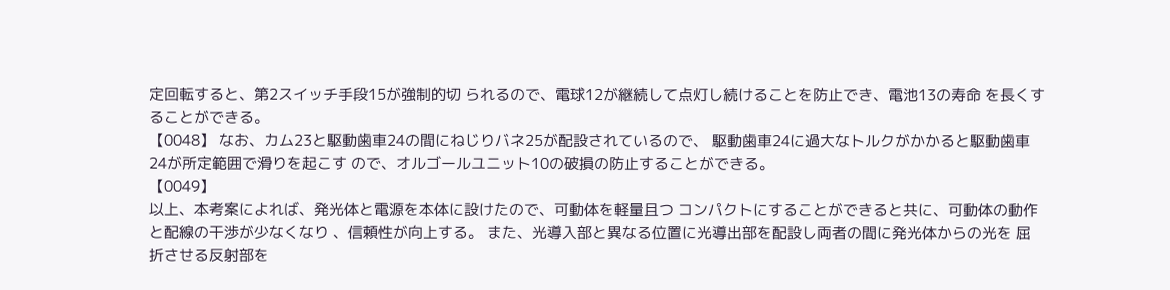定回転すると、第2スイッチ手段15が強制的切 られるので、電球12が継続して点灯し続けることを防止でき、電池13の寿命 を長くすることができる。
【0048】 なお、カム23と駆動歯車24の間にねじりバネ25が配設されているので、 駆動歯車24に過大なトルクがかかると駆動歯車24が所定範囲で滑りを起こす ので、オルゴールユニット10の破損の防止することができる。
【0049】
以上、本考案によれば、発光体と電源を本体に設けたので、可動体を軽量且つ コンパクトにすることができると共に、可動体の動作と配線の干渉が少なくなり 、信頼性が向上する。 また、光導入部と異なる位置に光導出部を配設し両者の間に発光体からの光を 屈折させる反射部を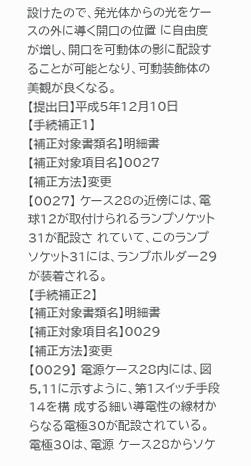設けたので、発光体からの光をケースの外に導く開口の位置 に自由度が増し、開口を可動体の影に配設することが可能となり、可動装飾体の 美観が良くなる。
【提出日】平成5年12月10日
【手続補正1】
【補正対象書類名】明細書
【補正対象項目名】0027
【補正方法】変更
【0027】 ケース28の近傍には、電球12が取付けられるランプソケット31が配設さ れていて、このランプソケット31には、ランプホルダー29が装着される。
【手続補正2】
【補正対象書類名】明細書
【補正対象項目名】0029
【補正方法】変更
【0029】 電源ケース28内には、図5,11に示すように、第1スイッチ手段14を構 成する細い導電性の線材からなる電極30が配設されている。電極30は、電源 ケース28からソケ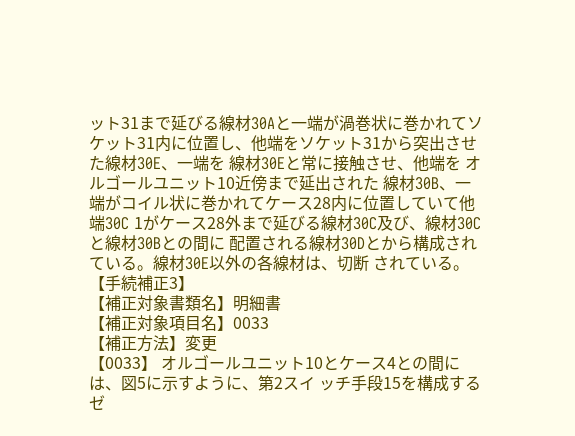ット31まで延びる線材30Aと一端が渦巻状に巻かれてソ ケット31内に位置し、他端をソケット31から突出させた線材30E、一端を 線材30Eと常に接触させ、他端を オルゴールユニット10近傍まで延出された 線材30B、一端がコイル状に巻かれてケース28内に位置していて他端30C 1がケース28外まで延びる線材30C及び、線材30Cと線材30Bとの間に 配置される線材30Dとから構成されている。線材30E以外の各線材は、切断 されている。
【手続補正3】
【補正対象書類名】明細書
【補正対象項目名】0033
【補正方法】変更
【0033】 オルゴールユニット10とケース4との間には、図5に示すように、第2スイ ッチ手段15を構成するゼ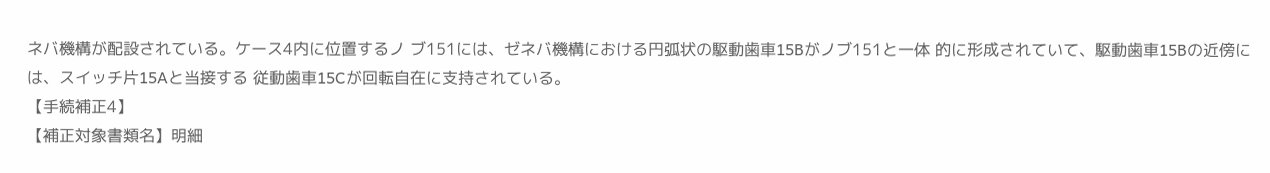ネバ機構が配設されている。ケース4内に位置するノ ブ151には、ゼネバ機構における円弧状の駆動歯車15Bがノブ151と一体 的に形成されていて、駆動歯車15Bの近傍には、スイッチ片15Aと当接する 従動歯車15Cが回転自在に支持されている。
【手続補正4】
【補正対象書類名】明細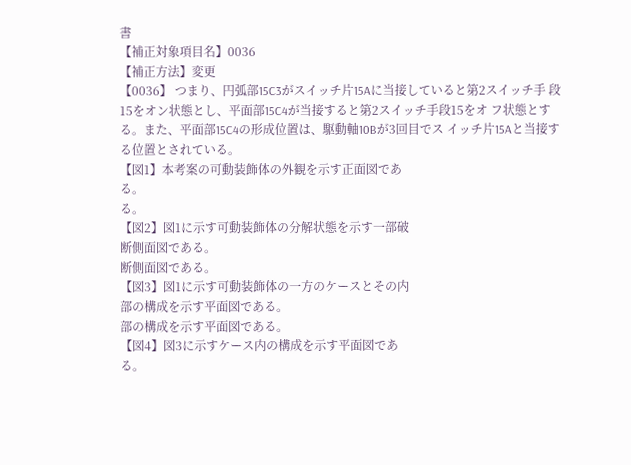書
【補正対象項目名】0036
【補正方法】変更
【0036】 つまり、円弧部15C3がスイッチ片15Aに当接していると第2スイッチ手 段15をオン状態とし、平面部15C4が当接すると第2スイッチ手段15をオ フ状態とする。また、平面部15C4の形成位置は、駆動軸10Bが3回目でス イッチ片15Aと当接する位置とされている。
【図1】本考案の可動装飾体の外観を示す正面図であ
る。
る。
【図2】図1に示す可動装飾体の分解状態を示す一部破
断側面図である。
断側面図である。
【図3】図1に示す可動装飾体の一方のケースとその内
部の構成を示す平面図である。
部の構成を示す平面図である。
【図4】図3に示すケース内の構成を示す平面図であ
る。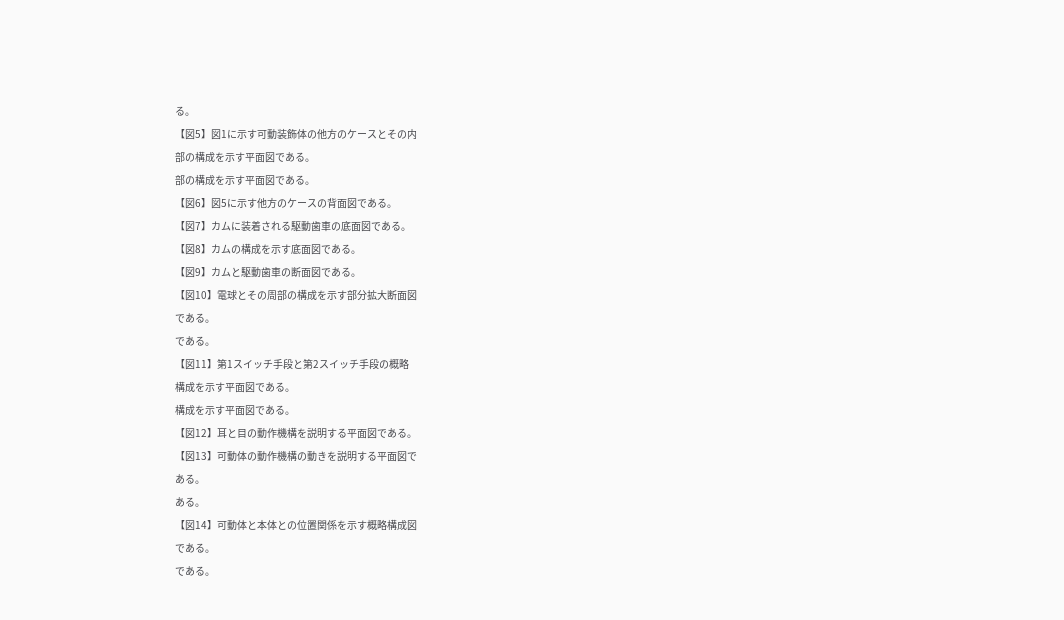る。
【図5】図1に示す可動装飾体の他方のケースとその内
部の構成を示す平面図である。
部の構成を示す平面図である。
【図6】図5に示す他方のケースの背面図である。
【図7】カムに装着される駆動歯車の底面図である。
【図8】カムの構成を示す底面図である。
【図9】カムと駆動歯車の断面図である。
【図10】電球とその周部の構成を示す部分拡大断面図
である。
である。
【図11】第1スイッチ手段と第2スイッチ手段の概略
構成を示す平面図である。
構成を示す平面図である。
【図12】耳と目の動作機構を説明する平面図である。
【図13】可動体の動作機構の動きを説明する平面図で
ある。
ある。
【図14】可動体と本体との位置関係を示す概略構成図
である。
である。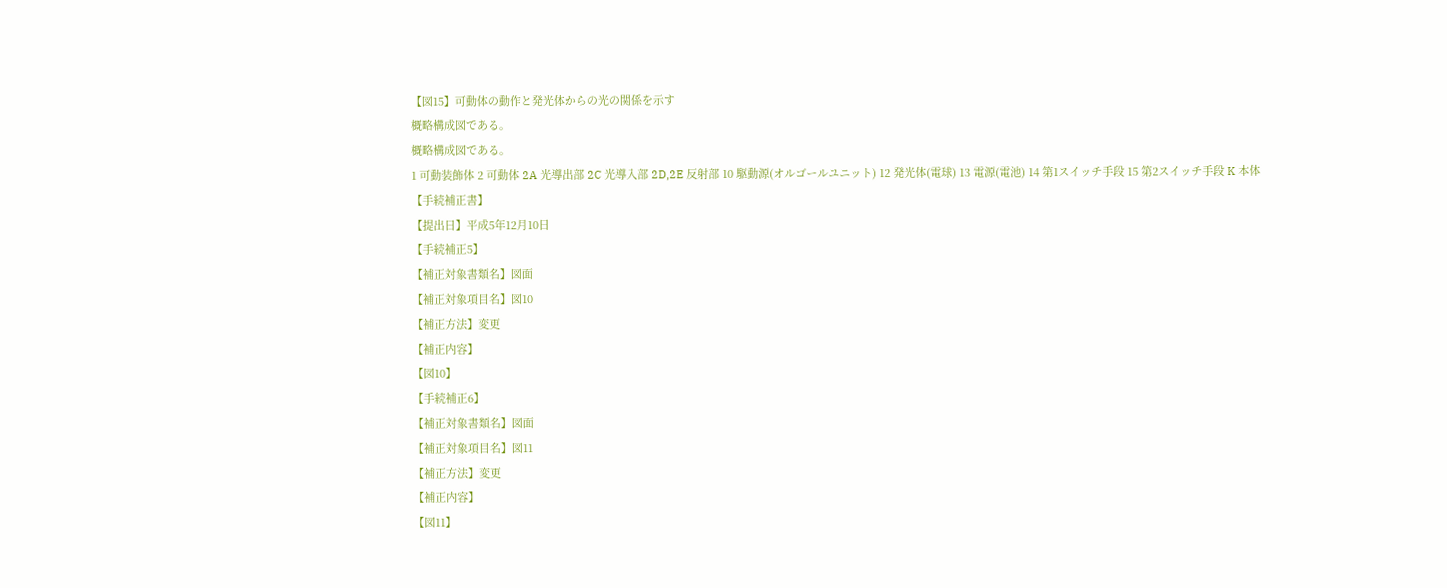【図15】可動体の動作と発光体からの光の関係を示す
概略構成図である。
概略構成図である。
1 可動装飾体 2 可動体 2A 光導出部 2C 光導入部 2D,2E 反射部 10 駆動源(オルゴールユニット) 12 発光体(電球) 13 電源(電池) 14 第1スイッチ手段 15 第2スイッチ手段 K 本体
【手続補正書】
【提出日】平成5年12月10日
【手続補正5】
【補正対象書類名】図面
【補正対象項目名】図10
【補正方法】変更
【補正内容】
【図10】
【手続補正6】
【補正対象書類名】図面
【補正対象項目名】図11
【補正方法】変更
【補正内容】
【図11】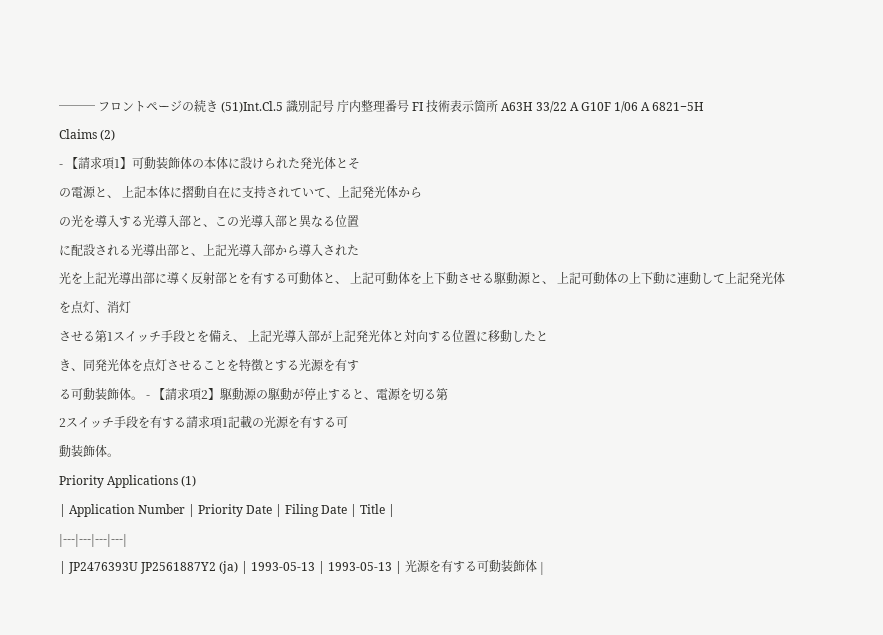─── フロントページの続き (51)Int.Cl.5 識別記号 庁内整理番号 FI 技術表示箇所 A63H 33/22 A G10F 1/06 A 6821−5H
Claims (2)
- 【請求項1】可動装飾体の本体に設けられた発光体とそ
の電源と、 上記本体に摺動自在に支持されていて、上記発光体から
の光を導入する光導入部と、この光導入部と異なる位置
に配設される光導出部と、上記光導入部から導入された
光を上記光導出部に導く反射部とを有する可動体と、 上記可動体を上下動させる駆動源と、 上記可動体の上下動に連動して上記発光体を点灯、消灯
させる第1スイッチ手段とを備え、 上記光導入部が上記発光体と対向する位置に移動したと
き、同発光体を点灯させることを特徴とする光源を有す
る可動装飾体。 - 【請求項2】駆動源の駆動が停止すると、電源を切る第
2スイッチ手段を有する請求項1記載の光源を有する可
動装飾体。
Priority Applications (1)
| Application Number | Priority Date | Filing Date | Title |
|---|---|---|---|
| JP2476393U JP2561887Y2 (ja) | 1993-05-13 | 1993-05-13 | 光源を有する可動装飾体 |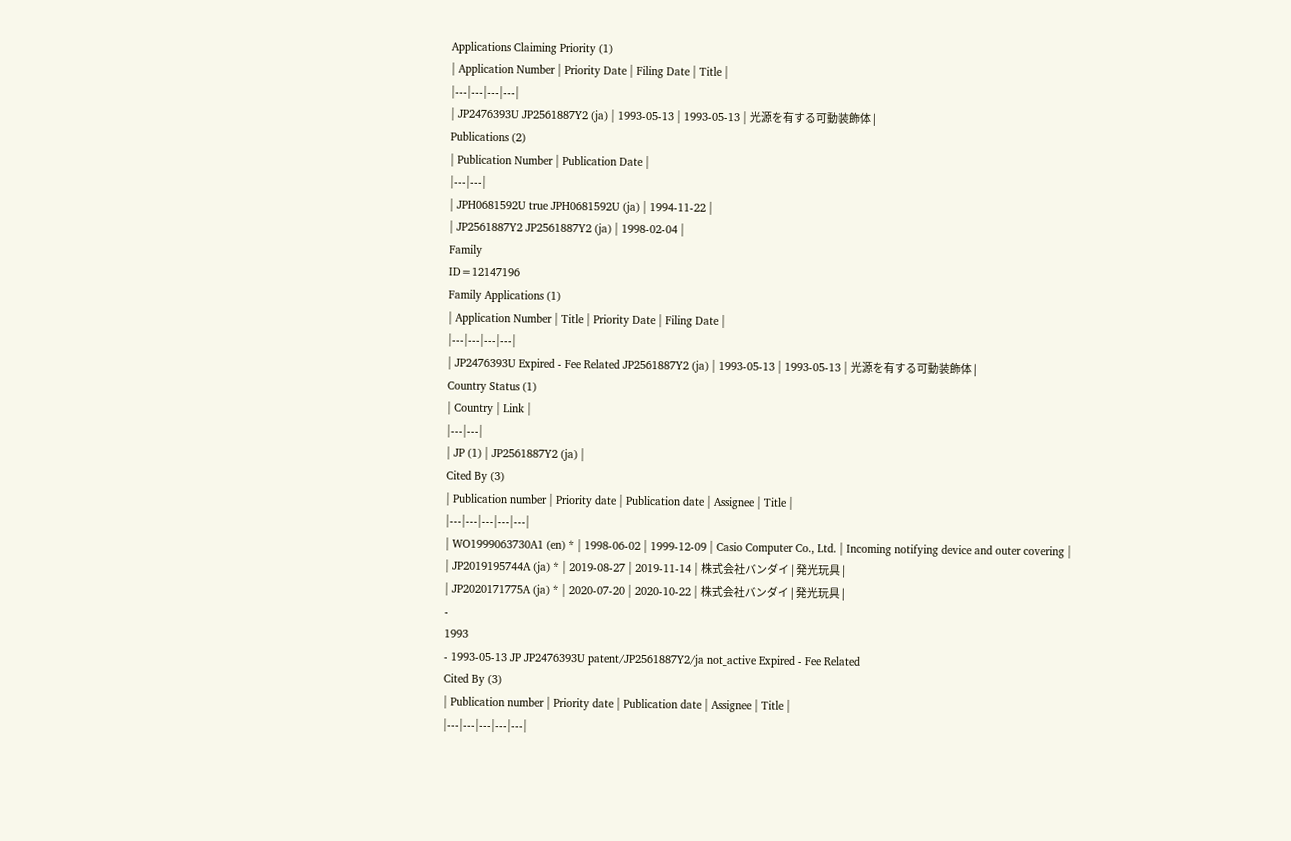Applications Claiming Priority (1)
| Application Number | Priority Date | Filing Date | Title |
|---|---|---|---|
| JP2476393U JP2561887Y2 (ja) | 1993-05-13 | 1993-05-13 | 光源を有する可動装飾体 |
Publications (2)
| Publication Number | Publication Date |
|---|---|
| JPH0681592U true JPH0681592U (ja) | 1994-11-22 |
| JP2561887Y2 JP2561887Y2 (ja) | 1998-02-04 |
Family
ID=12147196
Family Applications (1)
| Application Number | Title | Priority Date | Filing Date |
|---|---|---|---|
| JP2476393U Expired - Fee Related JP2561887Y2 (ja) | 1993-05-13 | 1993-05-13 | 光源を有する可動装飾体 |
Country Status (1)
| Country | Link |
|---|---|
| JP (1) | JP2561887Y2 (ja) |
Cited By (3)
| Publication number | Priority date | Publication date | Assignee | Title |
|---|---|---|---|---|
| WO1999063730A1 (en) * | 1998-06-02 | 1999-12-09 | Casio Computer Co., Ltd. | Incoming notifying device and outer covering |
| JP2019195744A (ja) * | 2019-08-27 | 2019-11-14 | 株式会社バンダイ | 発光玩具 |
| JP2020171775A (ja) * | 2020-07-20 | 2020-10-22 | 株式会社バンダイ | 発光玩具 |
-
1993
- 1993-05-13 JP JP2476393U patent/JP2561887Y2/ja not_active Expired - Fee Related
Cited By (3)
| Publication number | Priority date | Publication date | Assignee | Title |
|---|---|---|---|---|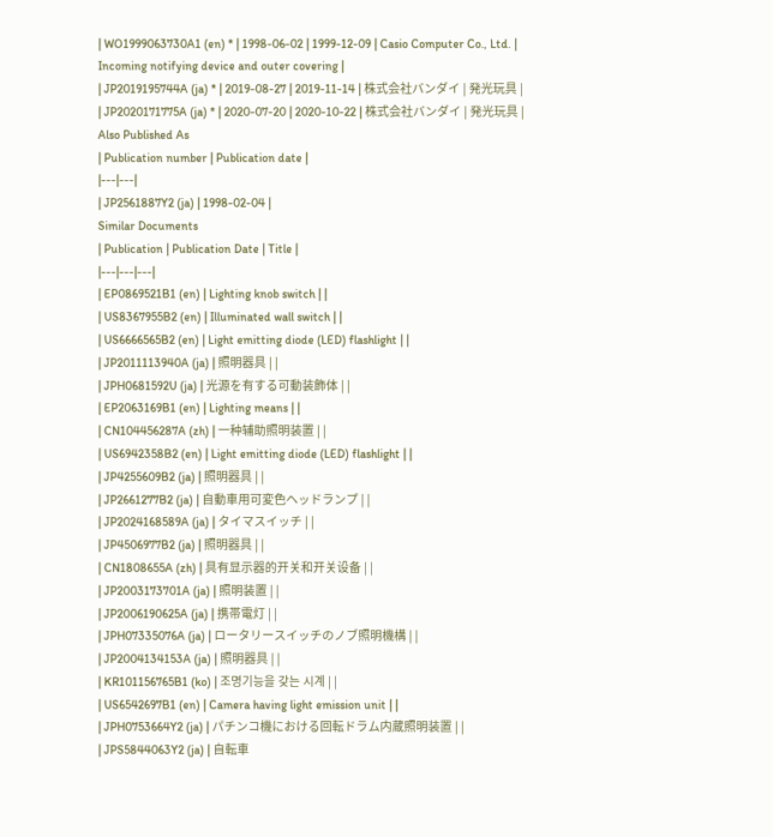| WO1999063730A1 (en) * | 1998-06-02 | 1999-12-09 | Casio Computer Co., Ltd. | Incoming notifying device and outer covering |
| JP2019195744A (ja) * | 2019-08-27 | 2019-11-14 | 株式会社バンダイ | 発光玩具 |
| JP2020171775A (ja) * | 2020-07-20 | 2020-10-22 | 株式会社バンダイ | 発光玩具 |
Also Published As
| Publication number | Publication date |
|---|---|
| JP2561887Y2 (ja) | 1998-02-04 |
Similar Documents
| Publication | Publication Date | Title |
|---|---|---|
| EP0869521B1 (en) | Lighting knob switch | |
| US8367955B2 (en) | Illuminated wall switch | |
| US6666565B2 (en) | Light emitting diode (LED) flashlight | |
| JP2011113940A (ja) | 照明器具 | |
| JPH0681592U (ja) | 光源を有する可動装飾体 | |
| EP2063169B1 (en) | Lighting means | |
| CN104456287A (zh) | 一种辅助照明装置 | |
| US6942358B2 (en) | Light emitting diode (LED) flashlight | |
| JP4255609B2 (ja) | 照明器具 | |
| JP2661277B2 (ja) | 自動車用可変色ヘッドランプ | |
| JP2024168589A (ja) | タイマスイッチ | |
| JP4506977B2 (ja) | 照明器具 | |
| CN1808655A (zh) | 具有显示器的开关和开关设备 | |
| JP2003173701A (ja) | 照明装置 | |
| JP2006190625A (ja) | 携帯電灯 | |
| JPH07335076A (ja) | ロータリースイッチのノブ照明機構 | |
| JP2004134153A (ja) | 照明器具 | |
| KR101156765B1 (ko) | 조명기능을 갖는 시계 | |
| US6542697B1 (en) | Camera having light emission unit | |
| JPH0753664Y2 (ja) | パチンコ機における回転ドラム内蔵照明装置 | |
| JPS5844063Y2 (ja) | 自転車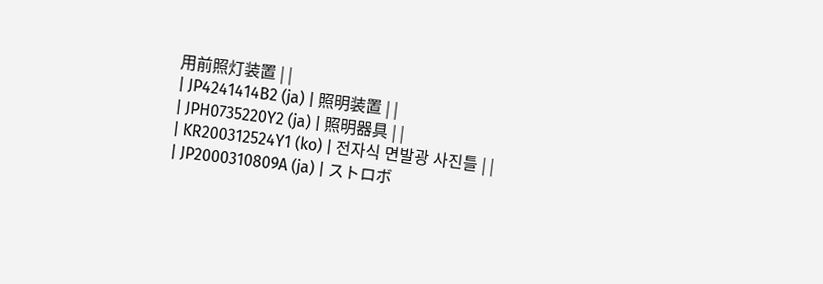用前照灯装置 | |
| JP4241414B2 (ja) | 照明装置 | |
| JPH0735220Y2 (ja) | 照明器具 | |
| KR200312524Y1 (ko) | 전자식 면발광 사진틀 | |
| JP2000310809A (ja) | ストロボ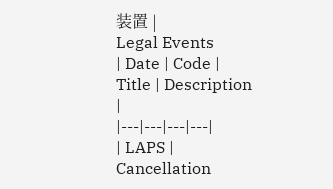装置 |
Legal Events
| Date | Code | Title | Description |
|---|---|---|---|
| LAPS | Cancellation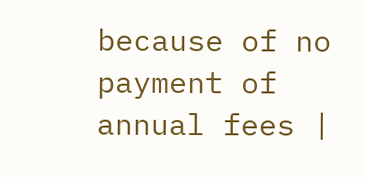because of no payment of annual fees |